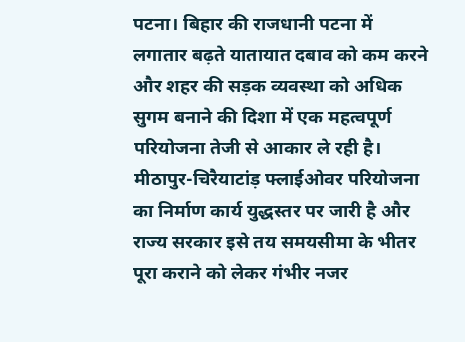पटना। बिहार की राजधानी पटना में लगातार बढ़ते यातायात दबाव को कम करने और शहर की सड़क व्यवस्था को अधिक सुगम बनाने की दिशा में एक महत्वपूर्ण परियोजना तेजी से आकार ले रही है। मीठापुर-चिरैयाटांड़ फ्लाईओवर परियोजना का निर्माण कार्य युद्धस्तर पर जारी है और राज्य सरकार इसे तय समयसीमा के भीतर पूरा कराने को लेकर गंभीर नजर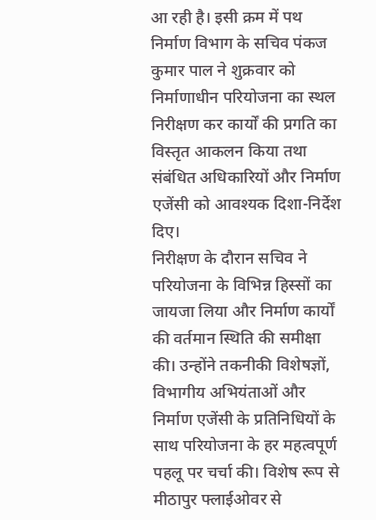आ रही है। इसी क्रम में पथ निर्माण विभाग के सचिव पंकज कुमार पाल ने शुक्रवार को निर्माणाधीन परियोजना का स्थल निरीक्षण कर कार्यों की प्रगति का विस्तृत आकलन किया तथा संबंधित अधिकारियों और निर्माण एजेंसी को आवश्यक दिशा-निर्देश दिए।
निरीक्षण के दौरान सचिव ने परियोजना के विभिन्न हिस्सों का जायजा लिया और निर्माण कार्यों की वर्तमान स्थिति की समीक्षा की। उन्होंने तकनीकी विशेषज्ञों, विभागीय अभियंताओं और निर्माण एजेंसी के प्रतिनिधियों के साथ परियोजना के हर महत्वपूर्ण पहलू पर चर्चा की। विशेष रूप से मीठापुर फ्लाईओवर से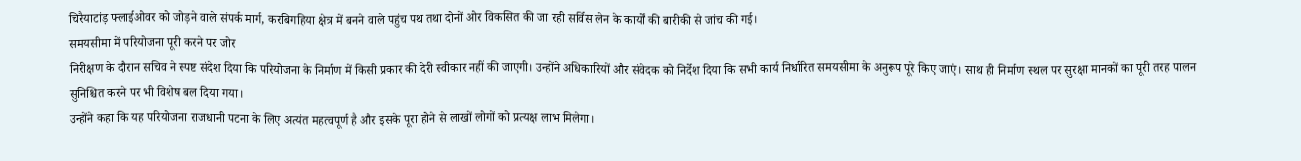चिरैयाटांड़ फ्लाईओवर को जोड़ने वाले संपर्क मार्ग, करबिगहिया क्षेत्र में बनने वाले पहुंच पथ तथा दोनों ओर विकसित की जा रही सर्विस लेन के कार्यों की बारीकी से जांच की गई।
समयसीमा में परियोजना पूरी करने पर जोर
निरीक्षण के दौरान सचिव ने स्पष्ट संदेश दिया कि परियोजना के निर्माण में किसी प्रकार की देरी स्वीकार नहीं की जाएगी। उन्होंने अधिकारियों और संवेदक को निर्देश दिया कि सभी कार्य निर्धारित समयसीमा के अनुरूप पूरे किए जाएं। साथ ही निर्माण स्थल पर सुरक्षा मानकों का पूरी तरह पालन सुनिश्चित करने पर भी विशेष बल दिया गया।
उन्होंने कहा कि यह परियोजना राजधानी पटना के लिए अत्यंत महत्वपूर्ण है और इसके पूरा होने से लाखों लोगों को प्रत्यक्ष लाभ मिलेगा।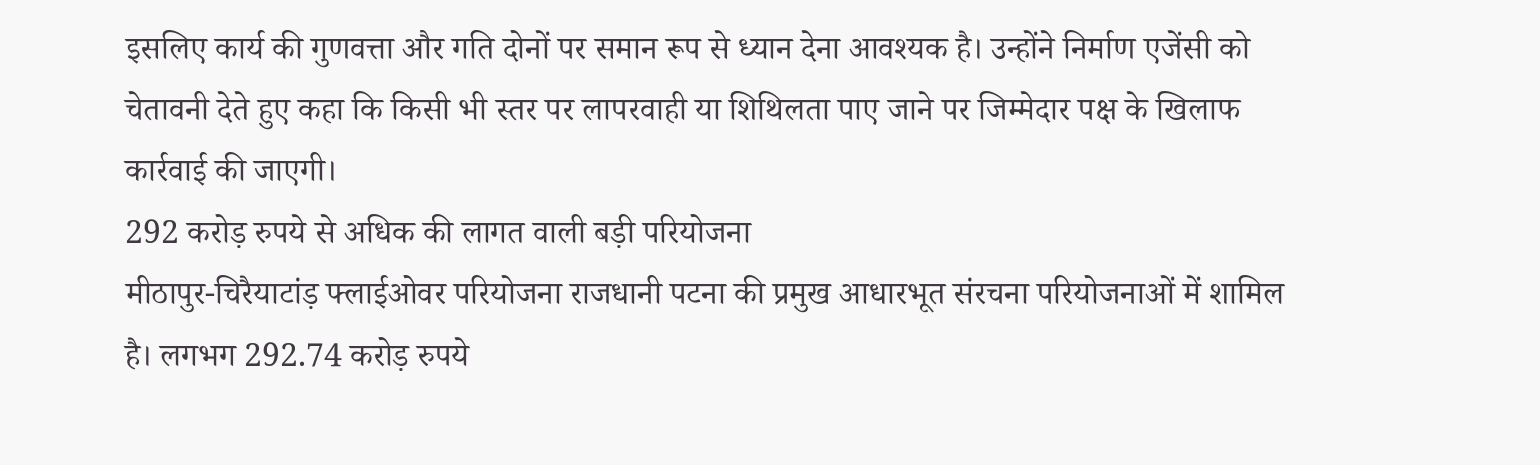इसलिए कार्य की गुणवत्ता और गति दोनों पर समान रूप से ध्यान देना आवश्यक है। उन्होंने निर्माण एजेंसी को चेतावनी देते हुए कहा कि किसी भी स्तर पर लापरवाही या शिथिलता पाए जाने पर जिम्मेदार पक्ष के खिलाफ कार्रवाई की जाएगी।
292 करोड़ रुपये से अधिक की लागत वाली बड़ी परियोजना
मीठापुर-चिरैयाटांड़ फ्लाईओवर परियोजना राजधानी पटना की प्रमुख आधारभूत संरचना परियोजनाओं में शामिल है। लगभग 292.74 करोड़ रुपये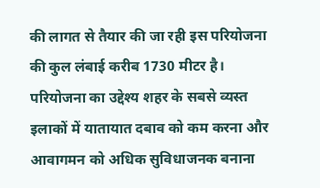की लागत से तैयार की जा रही इस परियोजना की कुल लंबाई करीब 1730 मीटर है। परियोजना का उद्देश्य शहर के सबसे व्यस्त इलाकों में यातायात दबाव को कम करना और आवागमन को अधिक सुविधाजनक बनाना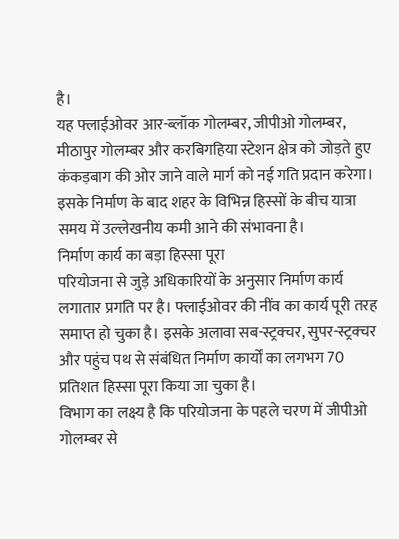है।
यह फ्लाईओवर आर-ब्लॉक गोलम्बर, जीपीओ गोलम्बर, मीठापुर गोलम्बर और करबिगहिया स्टेशन क्षेत्र को जोड़ते हुए कंकड़बाग की ओर जाने वाले मार्ग को नई गति प्रदान करेगा। इसके निर्माण के बाद शहर के विभिन्न हिस्सों के बीच यात्रा समय में उल्लेखनीय कमी आने की संभावना है।
निर्माण कार्य का बड़ा हिस्सा पूरा
परियोजना से जुड़े अधिकारियों के अनुसार निर्माण कार्य लगातार प्रगति पर है। फ्लाईओवर की नींव का कार्य पूरी तरह समाप्त हो चुका है। इसके अलावा सब-स्ट्रक्चर, सुपर-स्ट्रक्चर और पहुंच पथ से संबंधित निर्माण कार्यों का लगभग 70 प्रतिशत हिस्सा पूरा किया जा चुका है।
विभाग का लक्ष्य है कि परियोजना के पहले चरण में जीपीओ गोलम्बर से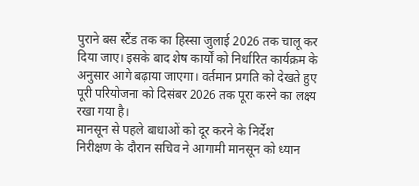पुराने बस स्टैंड तक का हिस्सा जुलाई 2026 तक चालू कर दिया जाए। इसके बाद शेष कार्यों को निर्धारित कार्यक्रम के अनुसार आगे बढ़ाया जाएगा। वर्तमान प्रगति को देखते हुए पूरी परियोजना को दिसंबर 2026 तक पूरा करने का लक्ष्य रखा गया है।
मानसून से पहले बाधाओं को दूर करने के निर्देश
निरीक्षण के दौरान सचिव ने आगामी मानसून को ध्यान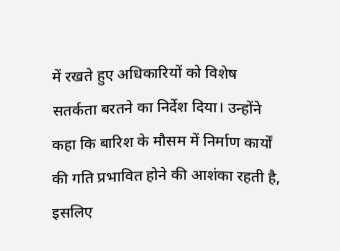में रखते हुए अधिकारियों को विशेष सतर्कता बरतने का निर्देश दिया। उन्होंने कहा कि बारिश के मौसम में निर्माण कार्यों की गति प्रभावित होने की आशंका रहती है, इसलिए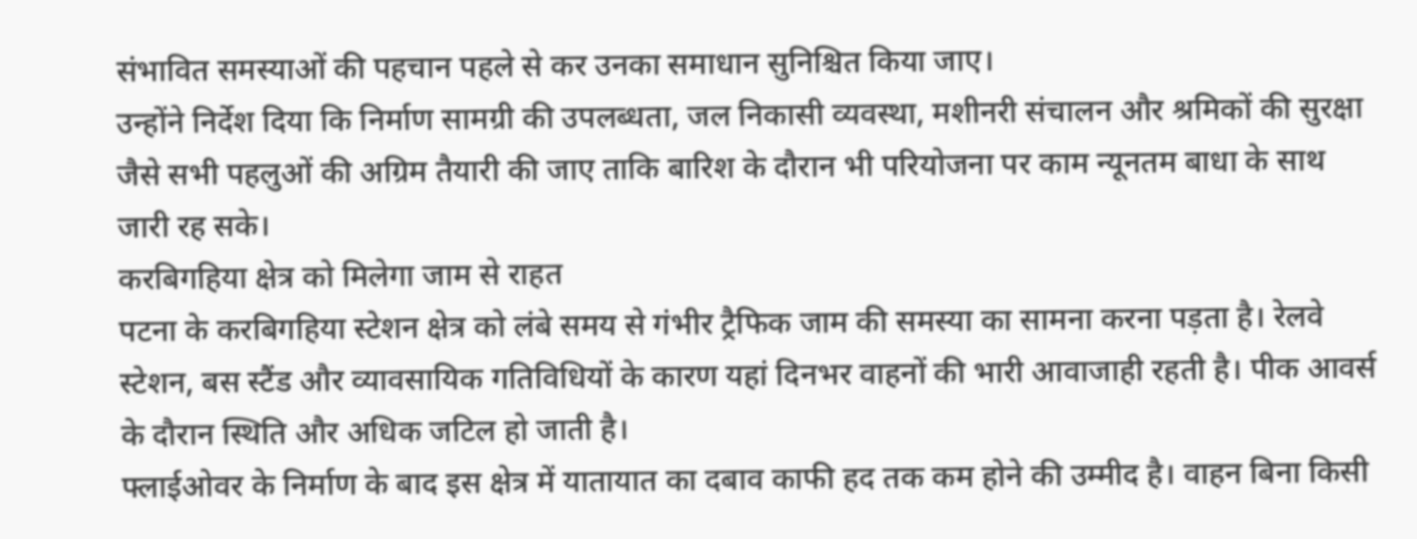संभावित समस्याओं की पहचान पहले से कर उनका समाधान सुनिश्चित किया जाए।
उन्होंने निर्देश दिया कि निर्माण सामग्री की उपलब्धता, जल निकासी व्यवस्था, मशीनरी संचालन और श्रमिकों की सुरक्षा जैसे सभी पहलुओं की अग्रिम तैयारी की जाए ताकि बारिश के दौरान भी परियोजना पर काम न्यूनतम बाधा के साथ जारी रह सके।
करबिगहिया क्षेत्र को मिलेगा जाम से राहत
पटना के करबिगहिया स्टेशन क्षेत्र को लंबे समय से गंभीर ट्रैफिक जाम की समस्या का सामना करना पड़ता है। रेलवे स्टेशन, बस स्टैंड और व्यावसायिक गतिविधियों के कारण यहां दिनभर वाहनों की भारी आवाजाही रहती है। पीक आवर्स के दौरान स्थिति और अधिक जटिल हो जाती है।
फ्लाईओवर के निर्माण के बाद इस क्षेत्र में यातायात का दबाव काफी हद तक कम होने की उम्मीद है। वाहन बिना किसी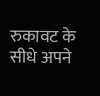रुकावट के सीधे अपने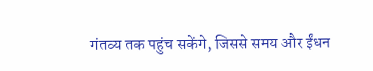गंतव्य तक पहुंच सकेंगे, जिससे समय और ईंधन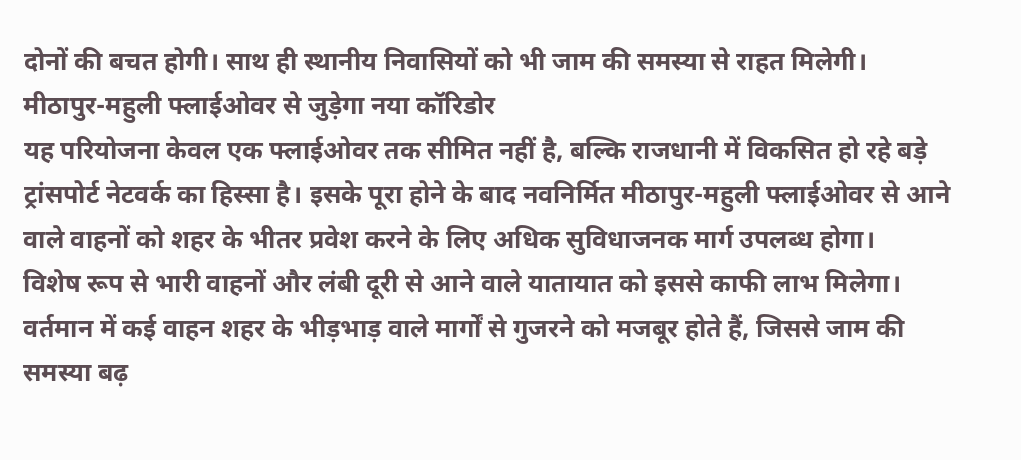दोनों की बचत होगी। साथ ही स्थानीय निवासियों को भी जाम की समस्या से राहत मिलेगी।
मीठापुर-महुली फ्लाईओवर से जुड़ेगा नया कॉरिडोर
यह परियोजना केवल एक फ्लाईओवर तक सीमित नहीं है, बल्कि राजधानी में विकसित हो रहे बड़े ट्रांसपोर्ट नेटवर्क का हिस्सा है। इसके पूरा होने के बाद नवनिर्मित मीठापुर-महुली फ्लाईओवर से आने वाले वाहनों को शहर के भीतर प्रवेश करने के लिए अधिक सुविधाजनक मार्ग उपलब्ध होगा।
विशेष रूप से भारी वाहनों और लंबी दूरी से आने वाले यातायात को इससे काफी लाभ मिलेगा। वर्तमान में कई वाहन शहर के भीड़भाड़ वाले मार्गों से गुजरने को मजबूर होते हैं, जिससे जाम की समस्या बढ़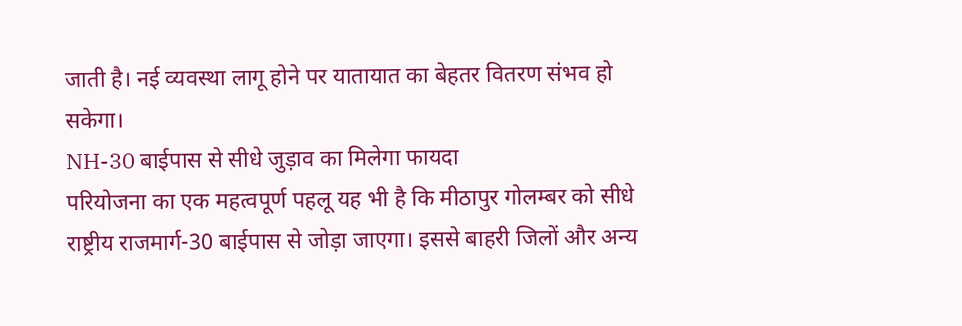जाती है। नई व्यवस्था लागू होने पर यातायात का बेहतर वितरण संभव हो सकेगा।
NH-30 बाईपास से सीधे जुड़ाव का मिलेगा फायदा
परियोजना का एक महत्वपूर्ण पहलू यह भी है कि मीठापुर गोलम्बर को सीधे राष्ट्रीय राजमार्ग-30 बाईपास से जोड़ा जाएगा। इससे बाहरी जिलों और अन्य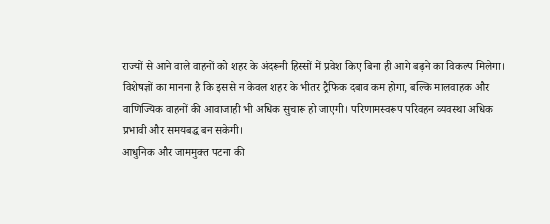राज्यों से आने वाले वाहनों को शहर के अंदरूनी हिस्सों में प्रवेश किए बिना ही आगे बढ़ने का विकल्प मिलेगा।
विशेषज्ञों का मानना है कि इससे न केवल शहर के भीतर ट्रैफिक दबाव कम होगा, बल्कि मालवाहक और वाणिज्यिक वाहनों की आवाजाही भी अधिक सुचारू हो जाएगी। परिणामस्वरूप परिवहन व्यवस्था अधिक प्रभावी और समयबद्ध बन सकेगी।
आधुनिक और जाममुक्त पटना की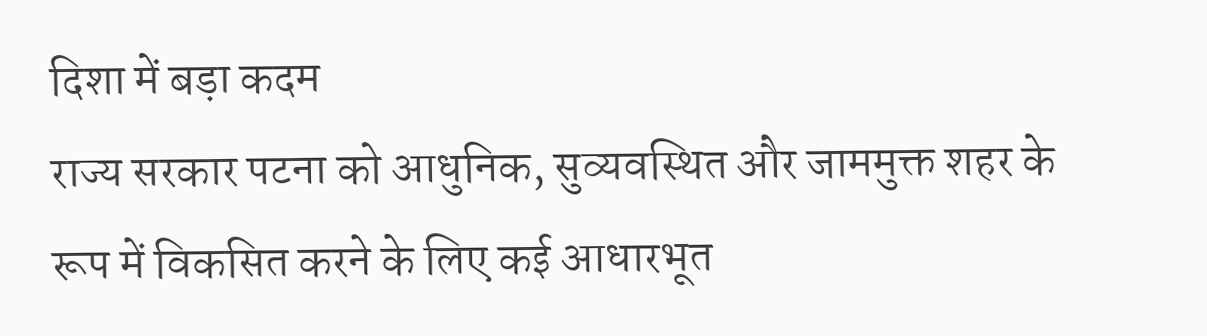दिशा में बड़ा कदम
राज्य सरकार पटना को आधुनिक, सुव्यवस्थित और जाममुक्त शहर के रूप में विकसित करने के लिए कई आधारभूत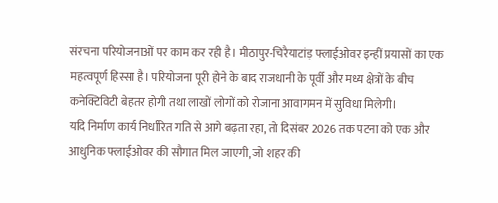संरचना परियोजनाओं पर काम कर रही है। मीठापुर-चिरैयाटांड़ फ्लाईओवर इन्हीं प्रयासों का एक महत्वपूर्ण हिस्सा है। परियोजना पूरी होने के बाद राजधानी के पूर्वी और मध्य क्षेत्रों के बीच कनेक्टिविटी बेहतर होगी तथा लाखों लोगों को रोजाना आवागमन में सुविधा मिलेगी।
यदि निर्माण कार्य निर्धारित गति से आगे बढ़ता रहा, तो दिसंबर 2026 तक पटना को एक और आधुनिक फ्लाईओवर की सौगात मिल जाएगी, जो शहर की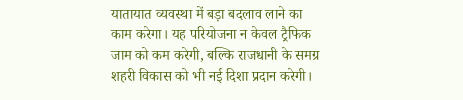यातायात व्यवस्था में बड़ा बदलाव लाने का काम करेगा। यह परियोजना न केवल ट्रैफिक जाम को कम करेगी, बल्कि राजधानी के समग्र शहरी विकास को भी नई दिशा प्रदान करेगी।